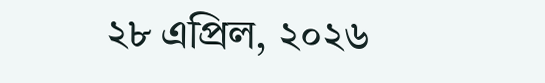২৮ এপ্রিল, ২০২৬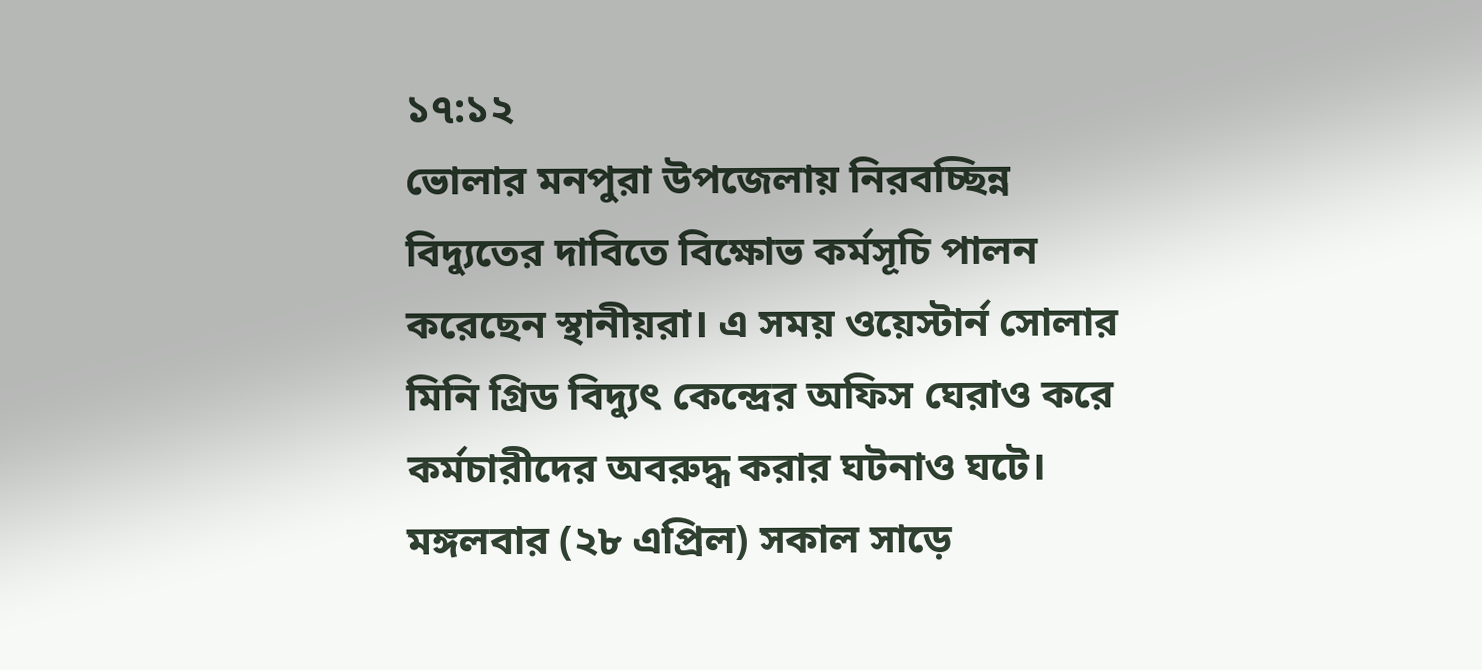১৭:১২
ভোলার মনপুরা উপজেলায় নিরবচ্ছিন্ন বিদ্যুতের দাবিতে বিক্ষোভ কর্মসূচি পালন করেছেন স্থানীয়রা। এ সময় ওয়েস্টার্ন সোলার মিনি গ্রিড বিদ্যুৎ কেন্দ্রের অফিস ঘেরাও করে কর্মচারীদের অবরুদ্ধ করার ঘটনাও ঘটে।
মঙ্গলবার (২৮ এপ্রিল) সকাল সাড়ে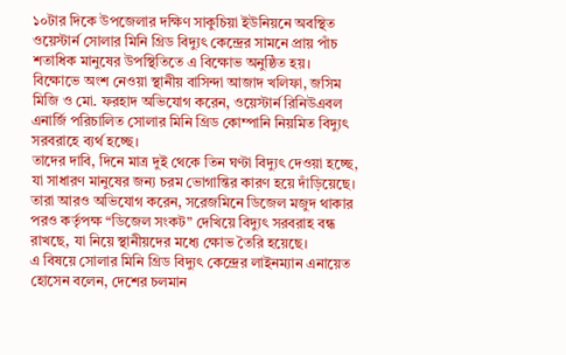১০টার দিকে উপজেলার দক্ষিণ সাকুচিয়া ইউনিয়নে অবস্থিত ওয়েস্টার্ন সোলার মিনি গ্রিড বিদ্যুৎ কেন্দ্রের সামনে প্রায় পাঁচ শতাধিক মানুষের উপস্থিতিতে এ বিক্ষোভ অনুষ্ঠিত হয়।
বিক্ষোভে অংশ নেওয়া স্থানীয় বাসিন্দা আজাদ খলিফা, জসিম মিজি ও মো. ফরহাদ অভিযোগ করেন, ওয়েস্টার্ন রিনিউএবল এনার্জি পরিচালিত সোলার মিনি গ্রিড কোম্পানি নিয়মিত বিদ্যুৎ সরবরাহে ব্যর্থ হচ্ছে।
তাদের দাবি, দিনে মাত্র দুই থেকে তিন ঘণ্টা বিদ্যুৎ দেওয়া হচ্ছে, যা সাধারণ মানুষের জন্য চরম ভোগান্তির কারণ হয়ে দাঁড়িয়েছে।
তারা আরও অভিযোগ করেন, সরেজমিনে ডিজেল মজুদ থাকার পরও কর্তৃপক্ষ “ডিজেল সংকট” দেখিয়ে বিদ্যুৎ সরবরাহ বন্ধ রাখছে, যা নিয়ে স্থানীয়দের মধ্যে ক্ষোভ তৈরি হয়েছে।
এ বিষয়ে সোলার মিনি গ্রিড বিদ্যুৎ কেন্দ্রের লাইনম্যান এনায়েত হোসেন বলেন, দেশের চলমান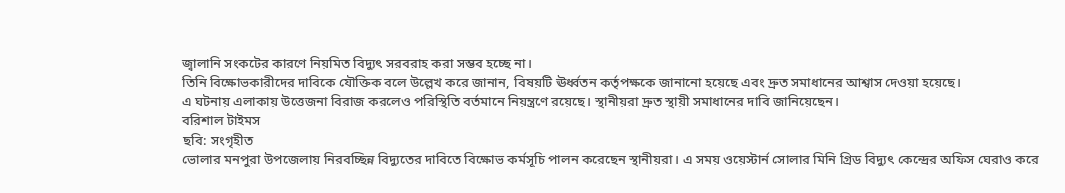জ্বালানি সংকটের কারণে নিয়মিত বিদ্যুৎ সরবরাহ করা সম্ভব হচ্ছে না।
তিনি বিক্ষোভকারীদের দাবিকে যৌক্তিক বলে উল্লেখ করে জানান, বিষয়টি ঊর্ধ্বতন কর্তৃপক্ষকে জানানো হয়েছে এবং দ্রুত সমাধানের আশ্বাস দেওয়া হয়েছে।
এ ঘটনায় এলাকায় উত্তেজনা বিরাজ করলেও পরিস্থিতি বর্তমানে নিয়ন্ত্রণে রয়েছে। স্থানীয়রা দ্রুত স্থায়ী সমাধানের দাবি জানিয়েছেন।
বরিশাল টাইমস
ছবি: সংগৃহীত
ভোলার মনপুরা উপজেলায় নিরবচ্ছিন্ন বিদ্যুতের দাবিতে বিক্ষোভ কর্মসূচি পালন করেছেন স্থানীয়রা। এ সময় ওয়েস্টার্ন সোলার মিনি গ্রিড বিদ্যুৎ কেন্দ্রের অফিস ঘেরাও করে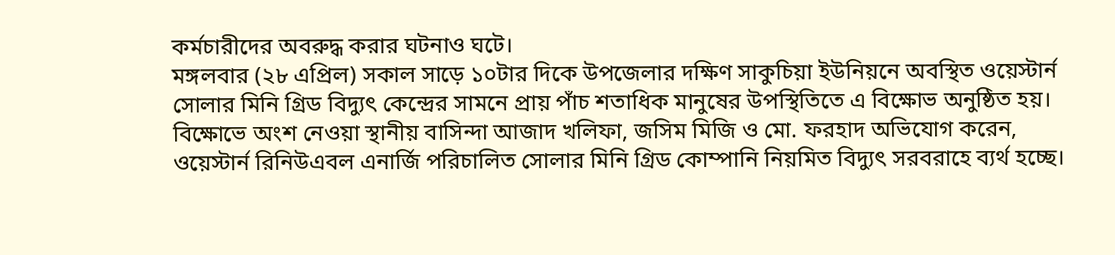কর্মচারীদের অবরুদ্ধ করার ঘটনাও ঘটে।
মঙ্গলবার (২৮ এপ্রিল) সকাল সাড়ে ১০টার দিকে উপজেলার দক্ষিণ সাকুচিয়া ইউনিয়নে অবস্থিত ওয়েস্টার্ন সোলার মিনি গ্রিড বিদ্যুৎ কেন্দ্রের সামনে প্রায় পাঁচ শতাধিক মানুষের উপস্থিতিতে এ বিক্ষোভ অনুষ্ঠিত হয়।
বিক্ষোভে অংশ নেওয়া স্থানীয় বাসিন্দা আজাদ খলিফা, জসিম মিজি ও মো. ফরহাদ অভিযোগ করেন, ওয়েস্টার্ন রিনিউএবল এনার্জি পরিচালিত সোলার মিনি গ্রিড কোম্পানি নিয়মিত বিদ্যুৎ সরবরাহে ব্যর্থ হচ্ছে।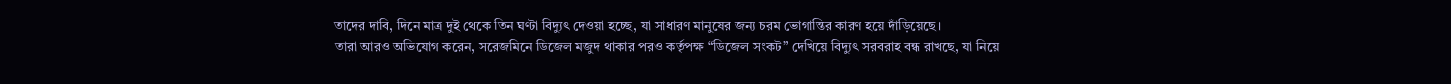তাদের দাবি, দিনে মাত্র দুই থেকে তিন ঘণ্টা বিদ্যুৎ দেওয়া হচ্ছে, যা সাধারণ মানুষের জন্য চরম ভোগান্তির কারণ হয়ে দাঁড়িয়েছে।
তারা আরও অভিযোগ করেন, সরেজমিনে ডিজেল মজুদ থাকার পরও কর্তৃপক্ষ “ডিজেল সংকট” দেখিয়ে বিদ্যুৎ সরবরাহ বন্ধ রাখছে, যা নিয়ে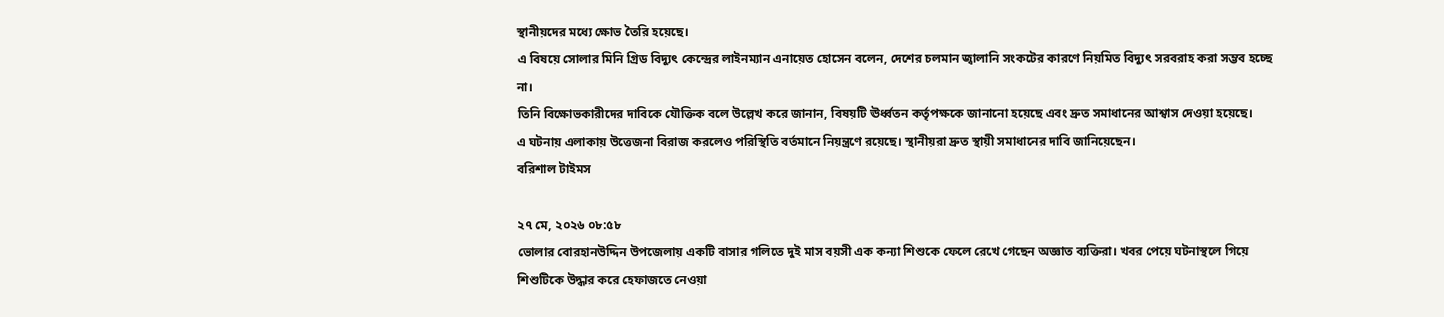স্থানীয়দের মধ্যে ক্ষোভ তৈরি হয়েছে।
এ বিষয়ে সোলার মিনি গ্রিড বিদ্যুৎ কেন্দ্রের লাইনম্যান এনায়েত হোসেন বলেন, দেশের চলমান জ্বালানি সংকটের কারণে নিয়মিত বিদ্যুৎ সরবরাহ করা সম্ভব হচ্ছে না।
তিনি বিক্ষোভকারীদের দাবিকে যৌক্তিক বলে উল্লেখ করে জানান, বিষয়টি ঊর্ধ্বতন কর্তৃপক্ষকে জানানো হয়েছে এবং দ্রুত সমাধানের আশ্বাস দেওয়া হয়েছে।
এ ঘটনায় এলাকায় উত্তেজনা বিরাজ করলেও পরিস্থিতি বর্তমানে নিয়ন্ত্রণে রয়েছে। স্থানীয়রা দ্রুত স্থায়ী সমাধানের দাবি জানিয়েছেন।
বরিশাল টাইমস

২৭ মে, ২০২৬ ০৮:৫৮
ভোলার বোরহানউদ্দিন উপজেলায় একটি বাসার গলিতে দুই মাস বয়সী এক কন্যা শিশুকে ফেলে রেখে গেছেন অজ্ঞাত ব্যক্তিরা। খবর পেয়ে ঘটনাস্থলে গিয়ে শিশুটিকে উদ্ধার করে হেফাজতে নেওয়া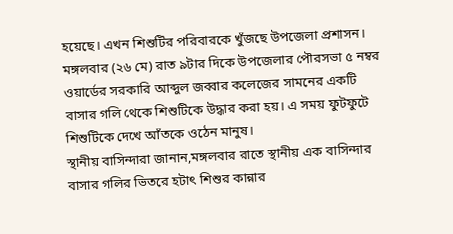হয়েছে। এখন শিশুটির পরিবারকে খুঁজছে উপজেলা প্রশাসন।
মঙ্গলবার (২৬ মে) রাত ৯টার দিকে উপজেলার পৌরসভা ৫ নম্বর ওয়ার্ডের সরকারি আব্দুল জব্বার কলেজের সামনের একটি বাসার গলি থেকে শিশুটিকে উদ্ধার করা হয়। এ সময় ফুটফুটে শিশুটিকে দেখে আঁতকে ওঠেন মানুষ।
স্থানীয় বাসিন্দারা জানান,মঙ্গলবার রাতে স্থানীয় এক বাসিন্দার বাসার গলির ভিতরে হটাৎ শিশুর কান্নার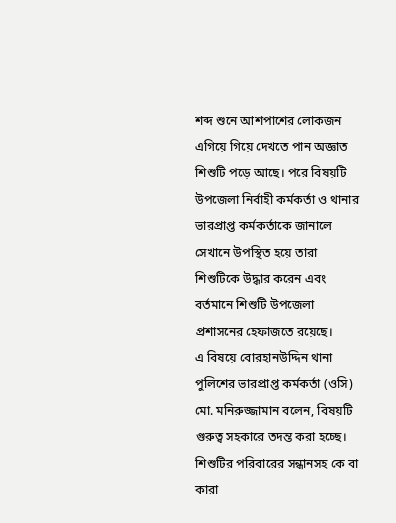শব্দ শুনে আশপাশের লোকজন এগিয়ে গিয়ে দেখতে পান অজ্ঞাত শিশুটি পড়ে আছে। পরে বিষয়টি উপজেলা নির্বাহী কর্মকর্তা ও থানার ভারপ্রাপ্ত কর্মকর্তাকে জানালে সেখানে উপস্থিত হয়ে তারা শিশুটিকে উদ্ধার করেন এবং বর্তমানে শিশুটি উপজেলা প্রশাসনের হেফাজতে রয়েছে।
এ বিষয়ে বোরহানউদ্দিন থানা পুলিশের ভারপ্রাপ্ত কর্মকর্তা (ওসি) মো. মনিরুজ্জামান বলেন, বিষয়টি গুরুত্ব সহকারে তদন্ত করা হচ্ছে। শিশুটির পরিবারের সন্ধানসহ কে বা কারা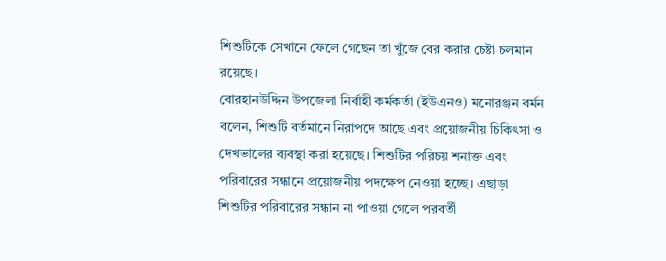শিশুটিকে সেখানে ফেলে গেছেন তা খুঁজে বের করার চেষ্টা চলমান রয়েছে।
বোরহানউদ্দিন উপজেলা নির্বাহী কর্মকর্তা (ইউএনও) মনোরঞ্জন বর্মন বলেন, শিশুটি বর্তমানে নিরাপদে আছে এবং প্রয়োজনীয় চিকিৎসা ও দেখভালের ব্যবস্থা করা হয়েছে। শিশুটির পরিচয় শনাক্ত এবং পরিবারের সন্ধানে প্রয়োজনীয় পদক্ষেপ নেওয়া হচ্ছে। এছাড়া শিশুটির পরিবারের সন্ধান না পাওয়া গেলে পরবর্তী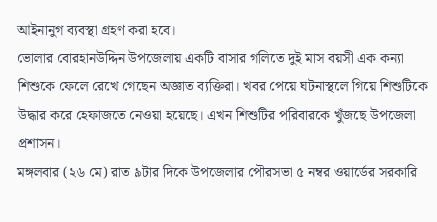আইনানুগ ব্যবস্থা গ্রহণ করা হবে।
ভোলার বোরহানউদ্দিন উপজেলায় একটি বাসার গলিতে দুই মাস বয়সী এক কন্যা শিশুকে ফেলে রেখে গেছেন অজ্ঞাত ব্যক্তিরা। খবর পেয়ে ঘটনাস্থলে গিয়ে শিশুটিকে উদ্ধার করে হেফাজতে নেওয়া হয়েছে। এখন শিশুটির পরিবারকে খুঁজছে উপজেলা প্রশাসন।
মঙ্গলবার (২৬ মে) রাত ৯টার দিকে উপজেলার পৌরসভা ৫ নম্বর ওয়ার্ডের সরকারি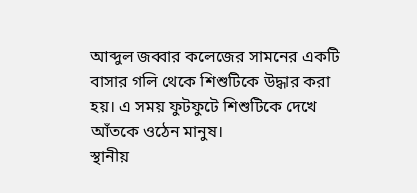আব্দুল জব্বার কলেজের সামনের একটি বাসার গলি থেকে শিশুটিকে উদ্ধার করা হয়। এ সময় ফুটফুটে শিশুটিকে দেখে আঁতকে ওঠেন মানুষ।
স্থানীয়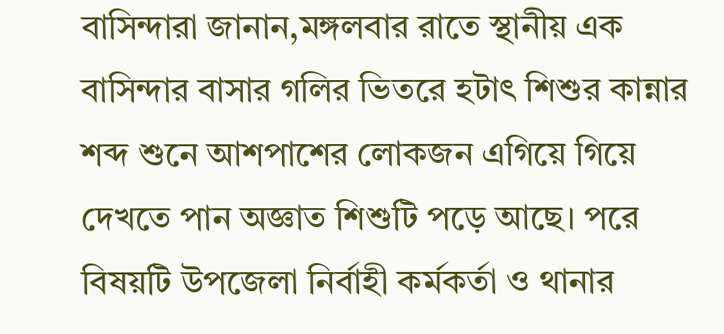বাসিন্দারা জানান,মঙ্গলবার রাতে স্থানীয় এক বাসিন্দার বাসার গলির ভিতরে হটাৎ শিশুর কান্নার শব্দ শুনে আশপাশের লোকজন এগিয়ে গিয়ে দেখতে পান অজ্ঞাত শিশুটি পড়ে আছে। পরে বিষয়টি উপজেলা নির্বাহী কর্মকর্তা ও থানার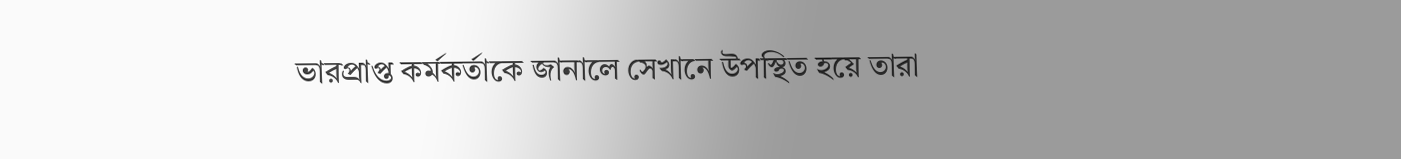ভারপ্রাপ্ত কর্মকর্তাকে জানালে সেখানে উপস্থিত হয়ে তারা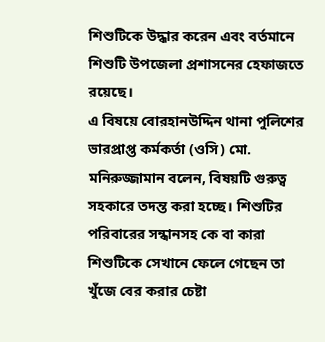শিশুটিকে উদ্ধার করেন এবং বর্তমানে শিশুটি উপজেলা প্রশাসনের হেফাজতে রয়েছে।
এ বিষয়ে বোরহানউদ্দিন থানা পুলিশের ভারপ্রাপ্ত কর্মকর্তা (ওসি) মো. মনিরুজ্জামান বলেন, বিষয়টি গুরুত্ব সহকারে তদন্ত করা হচ্ছে। শিশুটির পরিবারের সন্ধানসহ কে বা কারা শিশুটিকে সেখানে ফেলে গেছেন তা খুঁজে বের করার চেষ্টা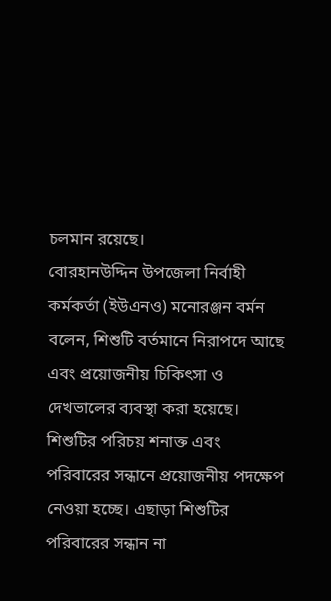চলমান রয়েছে।
বোরহানউদ্দিন উপজেলা নির্বাহী কর্মকর্তা (ইউএনও) মনোরঞ্জন বর্মন বলেন, শিশুটি বর্তমানে নিরাপদে আছে এবং প্রয়োজনীয় চিকিৎসা ও দেখভালের ব্যবস্থা করা হয়েছে। শিশুটির পরিচয় শনাক্ত এবং পরিবারের সন্ধানে প্রয়োজনীয় পদক্ষেপ নেওয়া হচ্ছে। এছাড়া শিশুটির পরিবারের সন্ধান না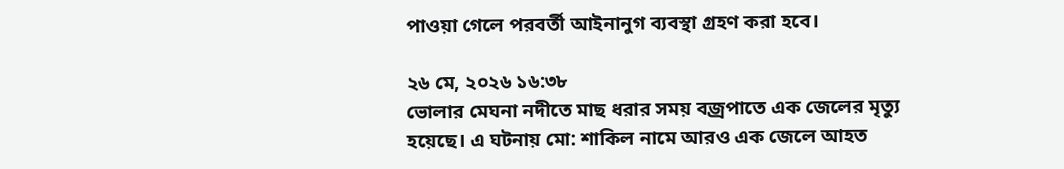পাওয়া গেলে পরবর্তী আইনানুগ ব্যবস্থা গ্রহণ করা হবে।

২৬ মে, ২০২৬ ১৬:৩৮
ভোলার মেঘনা নদীতে মাছ ধরার সময় বজ্রপাতে এক জেলের মৃত্যু হয়েছে। এ ঘটনায় মো: শাকিল নামে আরও এক জেলে আহত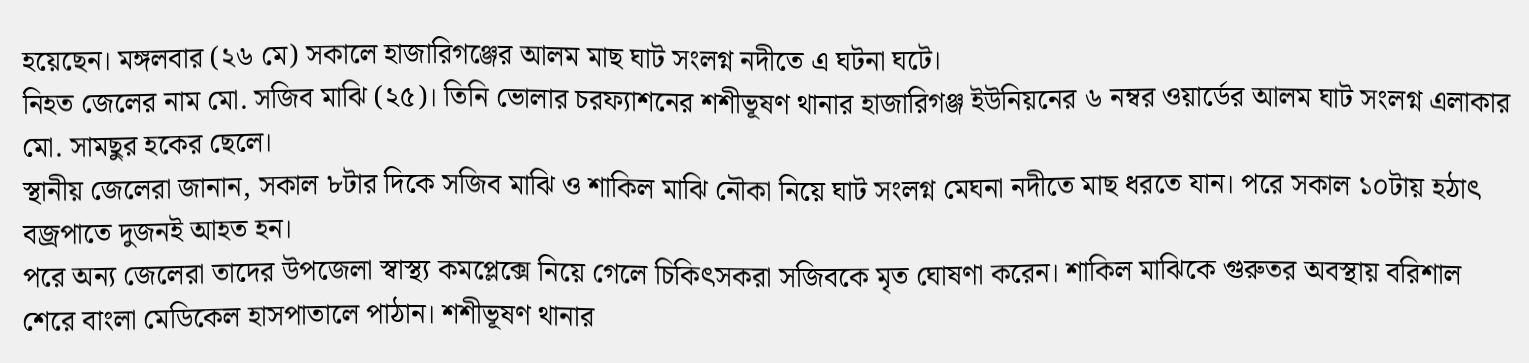হয়েছেন। মঙ্গলবার (২৬ মে) সকালে হাজারিগঞ্জের আলম মাছ ঘাট সংলগ্ন নদীতে এ ঘটনা ঘটে।
নিহত জেলের নাম মো. সজিব মাঝি (২৫)। তিনি ভোলার চরফ্যাশনের শশীভূষণ থানার হাজারিগঞ্জ ইউনিয়নের ৬ নম্বর ওয়ার্ডের আলম ঘাট সংলগ্ন এলাকার মো. সামছুর হকের ছেলে।
স্থানীয় জেলেরা জানান, সকাল ৮টার দিকে সজিব মাঝি ও শাকিল মাঝি নৌকা নিয়ে ঘাট সংলগ্ন মেঘনা নদীতে মাছ ধরতে যান। পরে সকাল ১০টায় হঠাৎ বজ্রপাতে দুজনই আহত হন।
পরে অন্য জেলেরা তাদের উপজেলা স্বাস্থ্য কমপ্লেক্সে নিয়ে গেলে চিকিৎসকরা সজিবকে মৃত ঘোষণা করেন। শাকিল মাঝিকে গুরুতর অবস্থায় বরিশাল শেরে বাংলা মেডিকেল হাসপাতালে পাঠান। শশীভূষণ থানার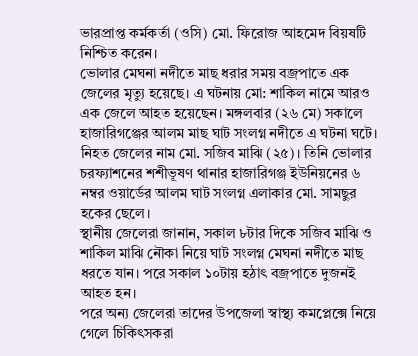ভারপ্রাপ্ত কর্মকর্তা (ওসি) মো. ফিরোজ আহমেদ বিয়ষটি নিশ্চিত করেন।
ভোলার মেঘনা নদীতে মাছ ধরার সময় বজ্রপাতে এক জেলের মৃত্যু হয়েছে। এ ঘটনায় মো: শাকিল নামে আরও এক জেলে আহত হয়েছেন। মঙ্গলবার (২৬ মে) সকালে হাজারিগঞ্জের আলম মাছ ঘাট সংলগ্ন নদীতে এ ঘটনা ঘটে।
নিহত জেলের নাম মো. সজিব মাঝি (২৫)। তিনি ভোলার চরফ্যাশনের শশীভূষণ থানার হাজারিগঞ্জ ইউনিয়নের ৬ নম্বর ওয়ার্ডের আলম ঘাট সংলগ্ন এলাকার মো. সামছুর হকের ছেলে।
স্থানীয় জেলেরা জানান, সকাল ৮টার দিকে সজিব মাঝি ও শাকিল মাঝি নৌকা নিয়ে ঘাট সংলগ্ন মেঘনা নদীতে মাছ ধরতে যান। পরে সকাল ১০টায় হঠাৎ বজ্রপাতে দুজনই আহত হন।
পরে অন্য জেলেরা তাদের উপজেলা স্বাস্থ্য কমপ্লেক্সে নিয়ে গেলে চিকিৎসকরা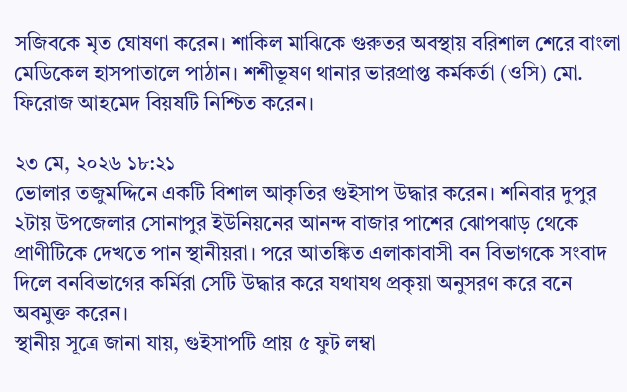সজিবকে মৃত ঘোষণা করেন। শাকিল মাঝিকে গুরুতর অবস্থায় বরিশাল শেরে বাংলা মেডিকেল হাসপাতালে পাঠান। শশীভূষণ থানার ভারপ্রাপ্ত কর্মকর্তা (ওসি) মো. ফিরোজ আহমেদ বিয়ষটি নিশ্চিত করেন।

২৩ মে, ২০২৬ ১৮:২১
ভোলার তজুমদ্দিনে একটি বিশাল আকৃতির গুইসাপ উদ্ধার করেন। শনিবার দুপুর ২টায় উপজেলার সোনাপুর ইউনিয়নের আনন্দ বাজার পাশের ঝোপঝাড় থেকে প্রাণীটিকে দেখতে পান স্থানীয়রা। পরে আতঙ্কিত এলাকাবাসী বন বিভাগকে সংবাদ দিলে বনবিভাগের কর্মিরা সেটি উদ্ধার করে যথাযথ প্রকৃয়া অনুসরণ করে বনে অবমুক্ত করেন।
স্থানীয় সূত্রে জানা যায়, গুইসাপটি প্রায় ৫ ফুট লম্বা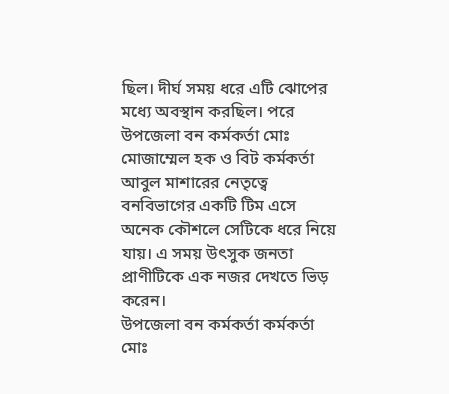ছিল। দীর্ঘ সময় ধরে এটি ঝোপের মধ্যে অবস্থান করছিল। পরে উপজেলা বন কর্মকর্তা মোঃ মোজাম্মেল হক ও বিট কর্মকর্তা আবুল মাশারের নেতৃত্বে বনবিভাগের একটি টিম এসে অনেক কৌশলে সেটিকে ধরে নিয়ে যায়। এ সময় উৎসুক জনতা প্রাণীটিকে এক নজর দেখতে ভিড় করেন।
উপজেলা বন কর্মকর্তা কর্মকর্তা মোঃ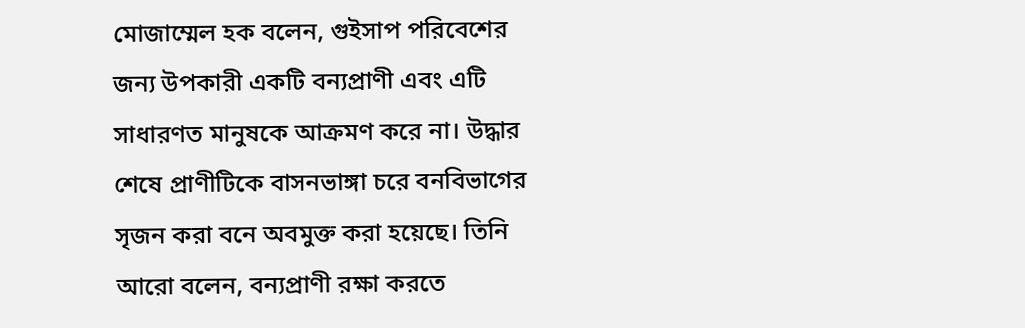মোজাম্মেল হক বলেন, গুইসাপ পরিবেশের জন্য উপকারী একটি বন্যপ্রাণী এবং এটি সাধারণত মানুষকে আক্রমণ করে না। উদ্ধার শেষে প্রাণীটিকে বাসনভাঙ্গা চরে বনবিভাগের সৃজন করা বনে অবমুক্ত করা হয়েছে। তিনি আরো বলেন, বন্যপ্রাণী রক্ষা করতে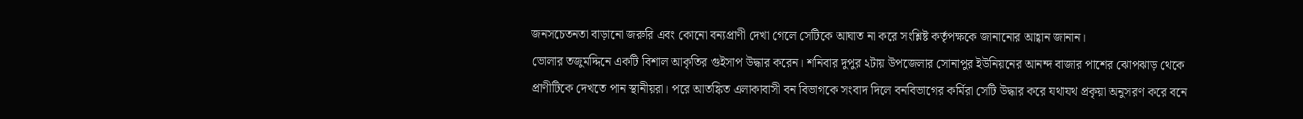জনসচেতনতা বাড়ানো জরুরি এবং কোনো বন্যপ্রাণী দেখা গেলে সেটিকে আঘাত না করে সংশ্লিষ্ট কর্তৃপক্ষকে জানানোর আহ্বান জানান।
ভোলার তজুমদ্দিনে একটি বিশাল আকৃতির গুইসাপ উদ্ধার করেন। শনিবার দুপুর ২টায় উপজেলার সোনাপুর ইউনিয়নের আনন্দ বাজার পাশের ঝোপঝাড় থেকে প্রাণীটিকে দেখতে পান স্থানীয়রা। পরে আতঙ্কিত এলাকাবাসী বন বিভাগকে সংবাদ দিলে বনবিভাগের কর্মিরা সেটি উদ্ধার করে যথাযথ প্রকৃয়া অনুসরণ করে বনে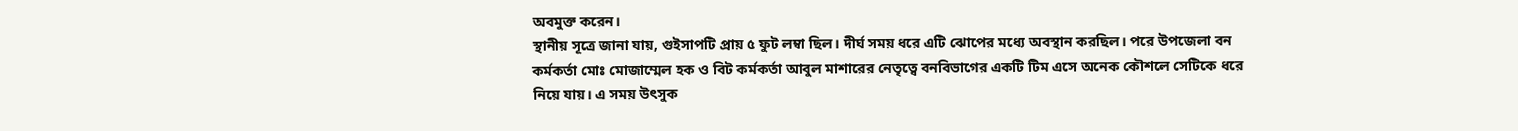অবমুক্ত করেন।
স্থানীয় সূত্রে জানা যায়, গুইসাপটি প্রায় ৫ ফুট লম্বা ছিল। দীর্ঘ সময় ধরে এটি ঝোপের মধ্যে অবস্থান করছিল। পরে উপজেলা বন কর্মকর্তা মোঃ মোজাম্মেল হক ও বিট কর্মকর্তা আবুল মাশারের নেতৃত্বে বনবিভাগের একটি টিম এসে অনেক কৌশলে সেটিকে ধরে নিয়ে যায়। এ সময় উৎসুক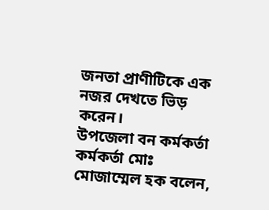জনতা প্রাণীটিকে এক নজর দেখতে ভিড় করেন।
উপজেলা বন কর্মকর্তা কর্মকর্তা মোঃ মোজাম্মেল হক বলেন,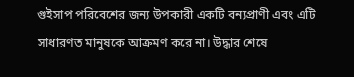গুইসাপ পরিবেশের জন্য উপকারী একটি বন্যপ্রাণী এবং এটি সাধারণত মানুষকে আক্রমণ করে না। উদ্ধার শেষে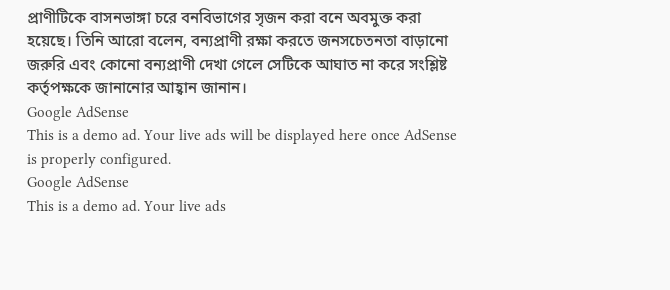প্রাণীটিকে বাসনভাঙ্গা চরে বনবিভাগের সৃজন করা বনে অবমুক্ত করা হয়েছে। তিনি আরো বলেন, বন্যপ্রাণী রক্ষা করতে জনসচেতনতা বাড়ানো জরুরি এবং কোনো বন্যপ্রাণী দেখা গেলে সেটিকে আঘাত না করে সংশ্লিষ্ট কর্তৃপক্ষকে জানানোর আহ্বান জানান।
Google AdSense
This is a demo ad. Your live ads will be displayed here once AdSense is properly configured.
Google AdSense
This is a demo ad. Your live ads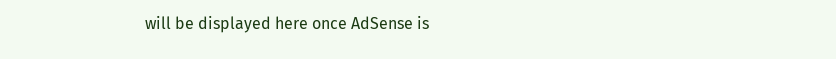will be displayed here once AdSense is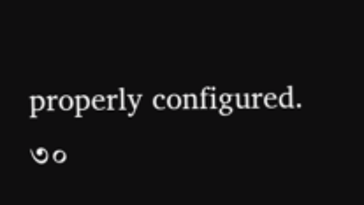properly configured.
৩০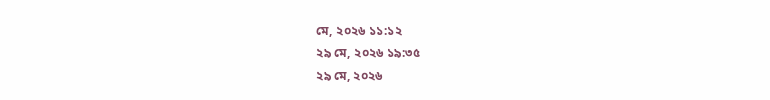মে, ২০২৬ ১১:১২
২৯ মে, ২০২৬ ১৯:৩৫
২৯ মে, ২০২৬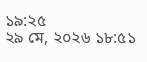১৯:২৫
২৯ মে, ২০২৬ ১৮:৫১